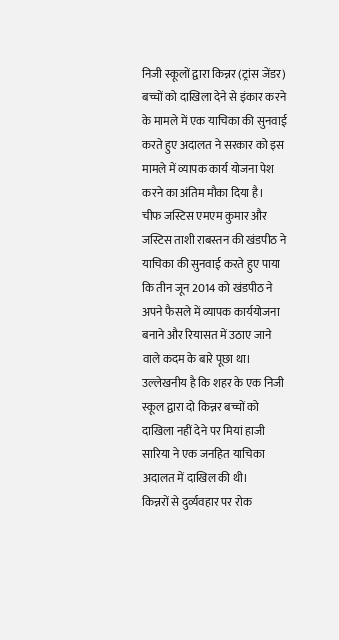निजी स्कूलों द्वारा किन्नर (ट्रांस जेंडर) बच्चों को दाखिला देने से इंकार करने के मामले में एक याचिका की सुनवाई करते हुए अदालत ने सरकार को इस मामले में व्यापक कार्य योजना पेश करने का अंतिम मौका दिया है।
चीफ जस्टिस एमएम कुमार और जस्टिस ताशी राबस्तन की खंडपीठ ने याचिका की सुनवाई करते हुए पाया कि तीन जून 2014 को खंडपीठ ने अपने फैसले में व्यापक कार्ययोजना बनाने और रियासत में उठाए जाने वाले कदम के बारे पूछा था।
उल्लेखनीय है कि शहर के एक निजी स्कूल द्वारा दो किन्नर बच्चों को दाखिला नहीं देने पर मियां हाजी सारिया ने एक जनहित याचिका अदालत में दाखिल की थी।
किन्नरों से दुर्व्यवहार पर रोक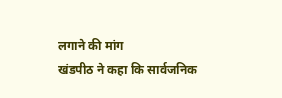लगाने की मांग
खंडपीठ ने कहा कि सार्वजनिक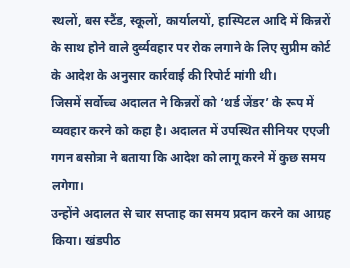स्थलों, बस स्टैंड, स्कूलों, कार्यालयों, हास्पिटल आदि में किन्नरों के साथ होने वाले दुर्व्यवहार पर रोक लगाने के लिए सुप्रीम कोर्ट के आदेश के अनुसार कार्रवाई की रिपोर्ट मांगी थी।
जिसमें सर्वोच्च अदालत ने किन्नरों को ‘थर्ड जेंडर’ के रूप में व्यवहार करने को कहा है। अदालत में उपस्थित सीनियर एएजी गगन बसोत्रा ने बताया कि आदेश को लागू करने में कुछ समय लगेगा।
उन्होंने अदालत से चार सप्ताह का समय प्रदान करने का आग्रह किया। खंडपीठ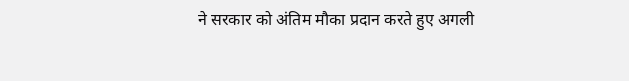ने सरकार को अंतिम मौका प्रदान करते हुए अगली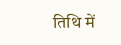तिथि में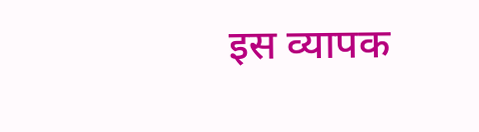इस व्यापक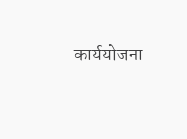कार्ययोजना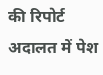की रिपोर्ट अदालत में पेश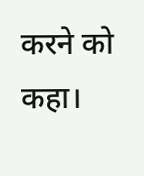करने को कहा।